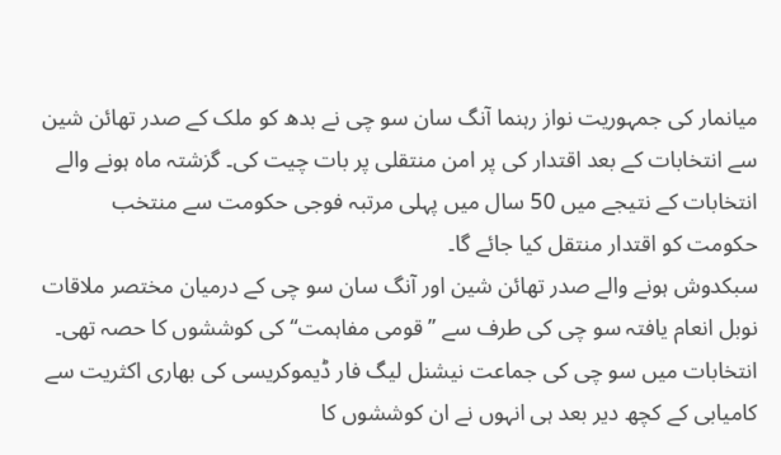میانمار کی جمہوریت نواز رہنما آنگ سان سو چی نے بدھ کو ملک کے صدر تھائن شین سے انتخابات کے بعد اقتدار کی پر امن منتقلی پر بات چیت کی۔ گزشتہ ماہ ہونے والے انتخابات کے نتیجے میں 50 سال میں پہلی مرتبہ فوجی حکومت سے منتخب حکومت کو اقتدار منتقل کیا جائے گا۔
سبکدوش ہونے والے صدر تھائن شین اور آنگ سان سو چی کے درمیان مختصر ملاقات نوبل انعام یافتہ سو چی کی طرف سے ’’قومی مفاہمت‘‘ کی کوششوں کا حصہ تھی۔
انتخابات میں سو چی کی جماعت نیشنل لیگ فار ڈیموکریسی کی بھاری اکثریت سے کامیابی کے کچھ دیر بعد ہی انہوں نے ان کوششوں کا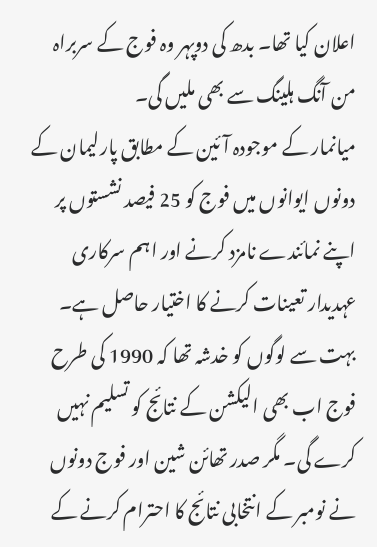اعلان کیا تھا۔ بدھ کی دوپہر وہ فوج کے سربراہ من آنگ ہلینگ سے بھی ملیں گی۔
میانمار کے موجودہ آئین کے مطابق پارلیمان کے دونوں ایوانوں میں فوج کو 25 فیصد نشستوں پر اپنے نمائندے نامزد کرنے اور اہم سرکاری عہدیدار تعینات کرنے کا اختیار حاصل ہے۔
بہت سے لوگوں کو خدشہ تھا کہ 1990 کی طرح فوج اب بھی الیکشن کے نتائج کو تسلیم نہیں کرے گی۔ مگر صدر تھائن شین اور فوج دونوں نے نومبر کے انتخابی نتائج کا احترام کرنے کے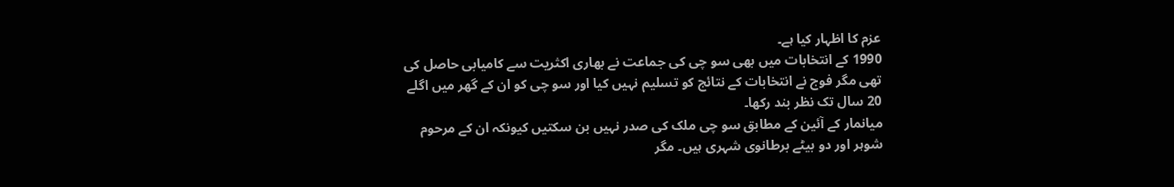عزم کا اظہار کیا ہے۔
1990 کے انتخابات میں بھی سو چی کی جماعت نے بھاری اکثریت سے کامیابی حاصل کی تھی مگر فوج نے انتخابات کے نتائج کو تسلیم نہیں کیا اور سو چی کو ان کے گھر میں اگلے 20 سال تک نظر بند رکھا۔
میانمار کے آئین کے مطابق سو چی ملک کی صدر نہیں بن سکتیں کیونکہ ان کے مرحوم شوہر اور دو بیٹے برطانوی شہری ہیں۔ مگر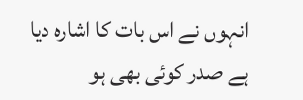انہوں نے اس بات کا اشارہ دیا ہے صدر کوئی بھی ہو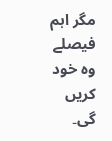مگر اہم فیصلے وہ خود کریں گی۔